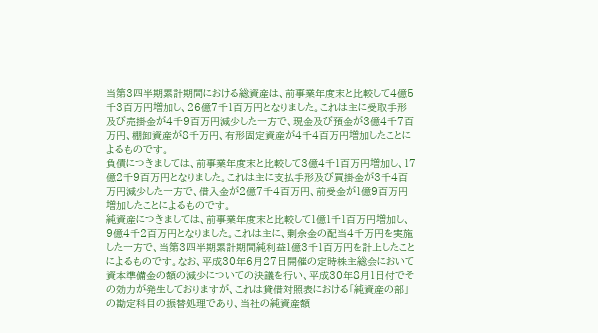当第3四半期累計期間における総資産は、前事業年度末と比較して4億5千3百万円増加し、26億7千1百万円となりました。これは主に受取手形及び売掛金が4千9百万円減少した一方で、現金及び預金が3億4千7百万円、棚卸資産が8千万円、有形固定資産が4千4百万円増加したことによるものです。
負債につきましては、前事業年度末と比較して3億4千1百万円増加し、17億2千9百万円となりました。これは主に支払手形及び買掛金が3千4百万円減少した一方で、借入金が2億7千4百万円、前受金が1億9百万円増加したことによるものです。
純資産につきましては、前事業年度末と比較して1億1千1百万円増加し、9億4千2百万円となりました。これは主に、剰余金の配当4千万円を実施した一方で、当第3四半期累計期間純利益1億3千1百万円を計上したことによるものです。なお、平成30年6月27日開催の定時株主総会において資本準備金の額の減少についての決議を行い、平成30年8月1日付でその効力が発生しておりますが、これは貸借対照表における「純資産の部」の勘定科目の振替処理であり、当社の純資産額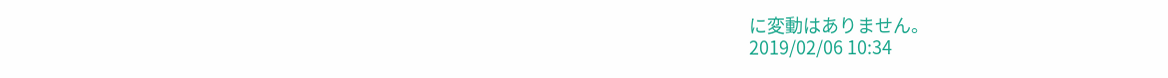に変動はありません。
2019/02/06 10:34